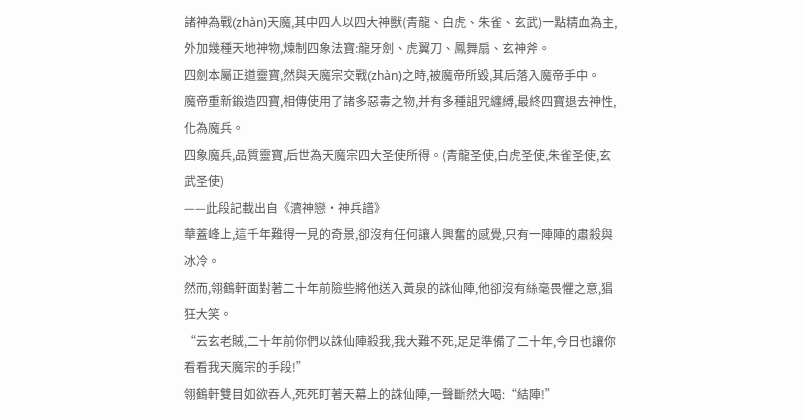諸神為戰(zhàn)天魔,其中四人以四大神獸(青龍、白虎、朱雀、玄武)一點精血為主,外加幾種天地神物,煉制四象法寶:龍牙劍、虎翼刀、鳳舞扇、玄神斧。
四劍本屬正道靈寶,然與天魔宗交戰(zhàn)之時,被魔帝所毀,其后落入魔帝手中。
魔帝重新鍛造四寶,相傳使用了諸多惡毒之物,并有多種詛咒纏縛,最終四寶退去神性,化為魔兵。
四象魔兵,品質靈寶,后世為天魔宗四大圣使所得。(青龍圣使,白虎圣使,朱雀圣使,玄武圣使)
——此段記載出自《瀆神戀·神兵譜》
華蓋峰上,這千年難得一見的奇景,卻沒有任何讓人興奮的感覺,只有一陣陣的肅殺與冰冷。
然而,翎鶴軒面對著二十年前險些將他送入黃泉的誅仙陣,他卻沒有絲毫畏懼之意,猖狂大笑。
“云玄老賊,二十年前你們以誅仙陣殺我,我大難不死,足足準備了二十年,今日也讓你看看我天魔宗的手段!”
翎鶴軒雙目如欲吞人,死死盯著天幕上的誅仙陣,一聲斷然大喝:“結陣!”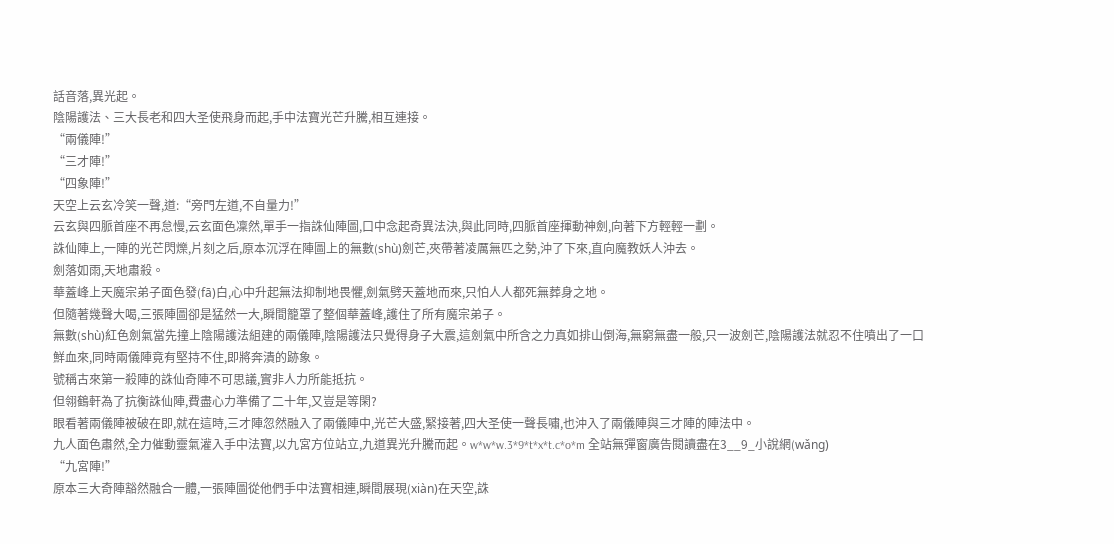話音落,異光起。
陰陽護法、三大長老和四大圣使飛身而起,手中法寶光芒升騰,相互連接。
“兩儀陣!”
“三才陣!”
“四象陣!”
天空上云玄冷笑一聲,道:“旁門左道,不自量力!”
云玄與四脈首座不再怠慢,云玄面色凜然,單手一指誅仙陣圖,口中念起奇異法決,與此同時,四脈首座揮動神劍,向著下方輕輕一劃。
誅仙陣上,一陣的光芒閃爍,片刻之后,原本沉浮在陣圖上的無數(shù)劍芒,夾帶著凌厲無匹之勢,沖了下來,直向魔教妖人沖去。
劍落如雨,天地肅殺。
華蓋峰上天魔宗弟子面色發(fā)白,心中升起無法抑制地畏懼,劍氣劈天蓋地而來,只怕人人都死無葬身之地。
但隨著幾聲大喝,三張陣圖卻是猛然一大,瞬間籠罩了整個華蓋峰,護住了所有魔宗弟子。
無數(shù)紅色劍氣當先撞上陰陽護法組建的兩儀陣,陰陽護法只覺得身子大震,這劍氣中所含之力真如排山倒海,無窮無盡一般,只一波劍芒,陰陽護法就忍不住噴出了一口鮮血來,同時兩儀陣竟有堅持不住,即將奔潰的跡象。
號稱古來第一殺陣的誅仙奇陣不可思議,實非人力所能抵抗。
但翎鶴軒為了抗衡誅仙陣,費盡心力準備了二十年,又豈是等閑?
眼看著兩儀陣被破在即,就在這時,三才陣忽然融入了兩儀陣中,光芒大盛,緊接著,四大圣使一聲長嘯,也沖入了兩儀陣與三才陣的陣法中。
九人面色肅然,全力催動靈氣灌入手中法寶,以九宮方位站立,九道異光升騰而起。w*w*w.3*9*t*x*t.c*o*m 全站無彈窗廣告閱讀盡在3__9_小說網(wǎng)
“九宮陣!”
原本三大奇陣豁然融合一體,一張陣圖從他們手中法寶相連,瞬間展現(xiàn)在天空,誅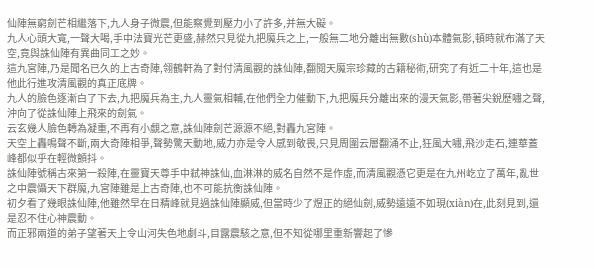仙陣無窮劍芒相繼落下,九人身子微震,但能察覺到壓力小了許多,并無大礙。
九人心頭大寬,一聲大喝,手中法寶光芒更盛,赫然只見從九把魔兵之上,一般無二地分離出無數(shù)本體氣影,頓時就布滿了天空,竟與誅仙陣有異曲同工之妙。
這九宮陣,乃是聞名已久的上古奇陣,翎鶴軒為了對付清風觀的誅仙陣,翻閱天魔宗珍藏的古籍秘術,研究了有近二十年,這也是他此行進攻清風觀的真正底牌。
九人的臉色逐漸白了下去,九把魔兵為主,九人靈氣相輔,在他們全力催動下,九把魔兵分離出來的漫天氣影,帶著尖銳歷嘯之聲,沖向了從誅仙陣上飛來的劍氣。
云玄幾人臉色轉為凝重,不再有小覷之意,誅仙陣劍芒源源不絕,對轟九宮陣。
天空上轟鳴聲不斷,兩大奇陣相爭,聲勢驚天動地,威力亦是令人感到敬畏,只見周圍云層翻涌不止,狂風大嘯,飛沙走石,連華蓋峰都似乎在輕微顫抖。
誅仙陣號稱古來第一殺陣,在靈寶天尊手中弒神誅仙,血淋淋的威名自然不是作虛,而清風觀憑它更是在九州屹立了萬年,亂世之中震懾天下群魔,九宮陣雖是上古奇陣,也不可能抗衡誅仙陣。
初夕看了幾眼誅仙陣,他雖然早在日精峰就見過誅仙陣顯威,但當時少了煜正的絕仙劍,威勢遠遠不如現(xiàn)在,此刻見到,還是忍不住心神震動。
而正邪兩道的弟子望著天上令山河失色地劇斗,目露震駭之意,但不知從哪里重新響起了慘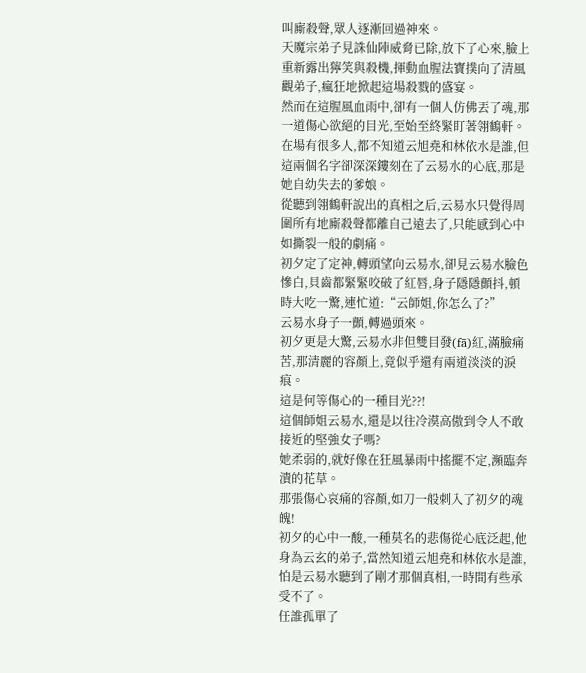叫廝殺聲,眾人逐漸回過神來。
天魔宗弟子見誅仙陣威脅已除,放下了心來,臉上重新露出獰笑與殺機,揮動血腥法寶撲向了清風觀弟子,瘋狂地掀起這場殺戮的盛宴。
然而在這腥風血雨中,卻有一個人仿佛丟了魂,那一道傷心欲絕的目光,至始至終緊盯著翎鶴軒。
在場有很多人,都不知道云旭堯和林依水是誰,但這兩個名字卻深深鏤刻在了云易水的心底,那是她自幼失去的爹娘。
從聽到翎鶴軒說出的真相之后,云易水只覺得周圍所有地廝殺聲都離自己遠去了,只能感到心中如撕裂一般的劇痛。
初夕定了定神,轉頭望向云易水,卻見云易水臉色慘白,貝齒都緊緊咬破了紅唇,身子隱隱顫抖,頓時大吃一驚,連忙道:“云師姐,你怎么了?”
云易水身子一顫,轉過頭來。
初夕更是大驚,云易水非但雙目發(fā)紅,滿臉痛苦,那清麗的容顏上,竟似乎還有兩道淡淡的淚痕。
這是何等傷心的一種目光??!
這個師姐云易水,還是以往冷漠高傲到令人不敢接近的堅強女子嗎?
她柔弱的,就好像在狂風暴雨中搖擺不定,瀕臨奔潰的花草。
那張傷心哀痛的容顏,如刀一般刺入了初夕的魂魄!
初夕的心中一酸,一種莫名的悲傷從心底泛起,他身為云玄的弟子,當然知道云旭堯和林依水是誰,怕是云易水聽到了剛才那個真相,一時間有些承受不了。
任誰孤單了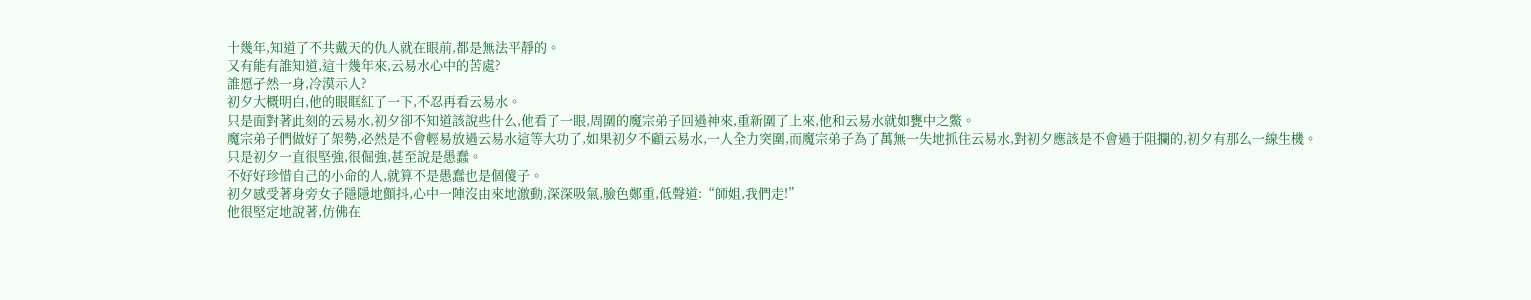十幾年,知道了不共戴天的仇人就在眼前,都是無法平靜的。
又有能有誰知道,這十幾年來,云易水心中的苦處?
誰愿孑然一身,冷漠示人?
初夕大概明白,他的眼眶紅了一下,不忍再看云易水。
只是面對著此刻的云易水,初夕卻不知道該說些什么,他看了一眼,周圍的魔宗弟子回過神來,重新圍了上來,他和云易水就如甕中之鱉。
魔宗弟子們做好了架勢,必然是不會輕易放過云易水這等大功了,如果初夕不顧云易水,一人全力突圍,而魔宗弟子為了萬無一失地抓住云易水,對初夕應該是不會過于阻攔的,初夕有那么一線生機。
只是初夕一直很堅強,很倔強,甚至說是愚蠢。
不好好珍惜自己的小命的人,就算不是愚蠢也是個傻子。
初夕感受著身旁女子隱隱地顫抖,心中一陣沒由來地激動,深深吸氣,臉色鄭重,低聲道:“師姐,我們走!”
他很堅定地說著,仿佛在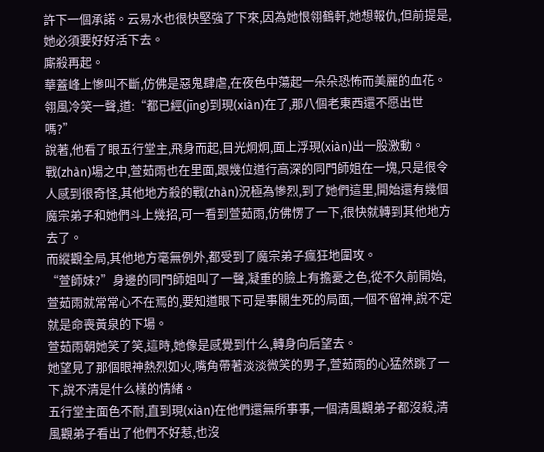許下一個承諾。云易水也很快堅強了下來,因為她恨翎鶴軒,她想報仇,但前提是,她必須要好好活下去。
廝殺再起。
華蓋峰上慘叫不斷,仿佛是惡鬼肆虐,在夜色中蕩起一朵朵恐怖而美麗的血花。
翎風冷笑一聲,道:“都已經(jīng)到現(xiàn)在了,那八個老東西還不愿出世嗎?”
說著,他看了眼五行堂主,飛身而起,目光炯炯,面上浮現(xiàn)出一股激動。
戰(zhàn)場之中,萱茹雨也在里面,跟幾位道行高深的同門師姐在一塊,只是很令人感到很奇怪,其他地方殺的戰(zhàn)況極為慘烈,到了她們這里,開始還有幾個魔宗弟子和她們斗上幾招,可一看到萱茹雨,仿佛愣了一下,很快就轉到其他地方去了。
而縱觀全局,其他地方毫無例外,都受到了魔宗弟子瘋狂地圍攻。
“萱師妹?”身邊的同門師姐叫了一聲,凝重的臉上有擔憂之色,從不久前開始,萱茹雨就常常心不在焉的,要知道眼下可是事關生死的局面,一個不留神,說不定就是命喪黃泉的下場。
萱茹雨朝她笑了笑,這時,她像是感覺到什么,轉身向后望去。
她望見了那個眼神熱烈如火,嘴角帶著淡淡微笑的男子,萱茹雨的心猛然跳了一下,說不清是什么樣的情緒。
五行堂主面色不耐,直到現(xiàn)在他們還無所事事,一個清風觀弟子都沒殺,清風觀弟子看出了他們不好惹,也沒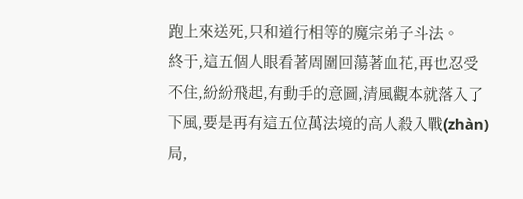跑上來送死,只和道行相等的魔宗弟子斗法。
終于,這五個人眼看著周圍回蕩著血花,再也忍受不住,紛紛飛起,有動手的意圖,清風觀本就落入了下風,要是再有這五位萬法境的高人殺入戰(zhàn)局,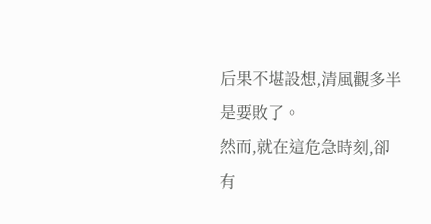后果不堪設想,清風觀多半是要敗了。
然而,就在這危急時刻,卻有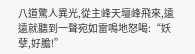八道驚人異光,從主峰天壇峰飛來,遠遠就聽到一聲宛如雷鳴地怒喝:“妖孽,好膽!”